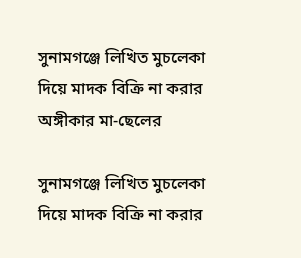সুনামগঞ্জে লিখিত মুচলেকা দিয়ে মাদক বিক্রি না করার অঙ্গীকার মা-ছেলের

সুনামগঞ্জে লিখিত মুচলেকা দিয়ে মাদক বিক্রি না করার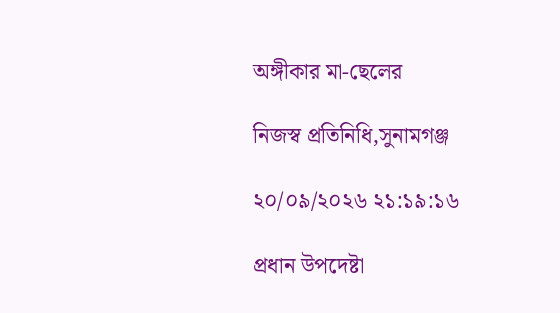অঙ্গীকার মা-ছেলের

নিজস্ব প্রতিনিধি,সুনামগঞ্জ

২০/০৯/২০২৬ ২১:১৯:১৬

প্রধান উপদেষ্টা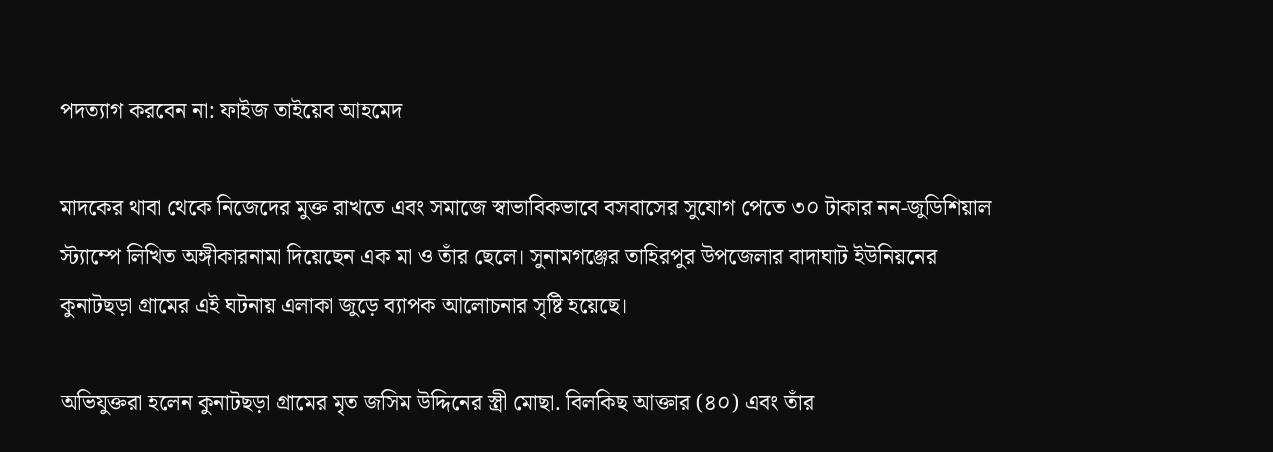পদত্যাগ করবেন না: ফাইজ তাইয়েব আহমেদ

মাদকের থাবা থেকে নিজেদের মুক্ত রাখতে এবং সমাজে স্বাভাবিকভাবে বসবাসের সুযোগ পেতে ৩০ টাকার নন-জুডিশিয়াল স্ট্যাম্পে লিখিত অঙ্গীকারনামা দিয়েছেন এক মা ও তাঁর ছেলে। সুনামগঞ্জের তাহিরপুর উপজেলার বাদাঘাট ইউনিয়নের কুনাটছড়া গ্রামের এই ঘটনায় এলাকা জুড়ে ব্যাপক আলোচনার সৃষ্টি হয়েছে।

অভিযুক্তরা হলেন কুনাটছড়া গ্রামের মৃত জসিম উদ্দিনের স্ত্রী মোছা. বিলকিছ আক্তার (৪০) এবং তাঁর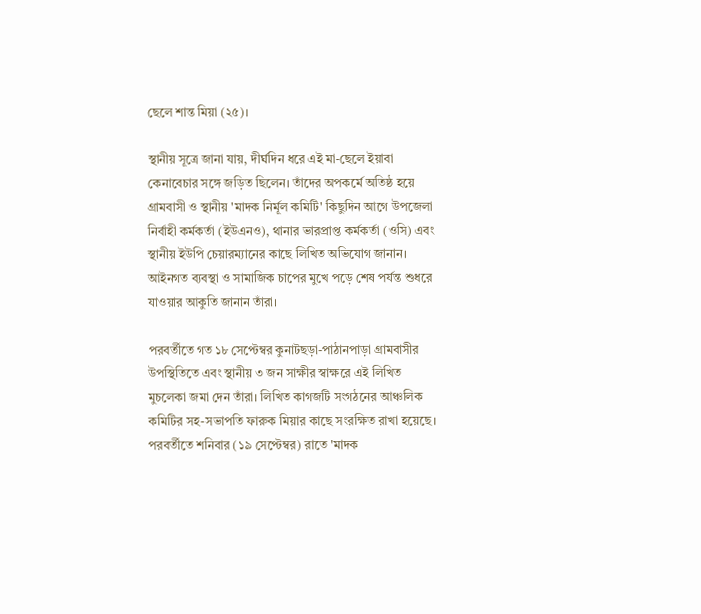ছেলে শান্ত মিয়া (২৫)।

স্থানীয় সূত্রে জানা যায়, দীর্ঘদিন ধরে এই মা-ছেলে ইয়াবা কেনাবেচার সঙ্গে জড়িত ছিলেন। তাঁদের অপকর্মে অতিষ্ঠ হয়ে গ্রামবাসী ও স্থানীয় 'মাদক নির্মূল কমিটি' কিছুদিন আগে উপজেলা নির্বাহী কর্মকর্তা (ইউএনও), থানার ভারপ্রাপ্ত কর্মকর্তা (ওসি) এবং স্থানীয় ইউপি চেয়ারম্যানের কাছে লিখিত অভিযোগ জানান। আইনগত ব্যবস্থা ও সামাজিক চাপের মুখে পড়ে শেষ পর্যন্ত শুধরে যাওয়ার আকুতি জানান তাঁরা।

পরবর্তীতে গত ১৮ সেপ্টেম্বর কুনাটছড়া-পাঠানপাড়া গ্রামবাসীর উপস্থিতিতে এবং স্থানীয় ৩ জন সাক্ষীর স্বাক্ষরে এই লিখিত মুচলেকা জমা দেন তাঁরা। লিখিত কাগজটি সংগঠনের আঞ্চলিক কমিটির সহ-সভাপতি ফারুক মিয়ার কাছে সংরক্ষিত রাখা হয়েছে। পরবর্তীতে শনিবার (১৯ সেপ্টেম্বর) রাতে 'মাদক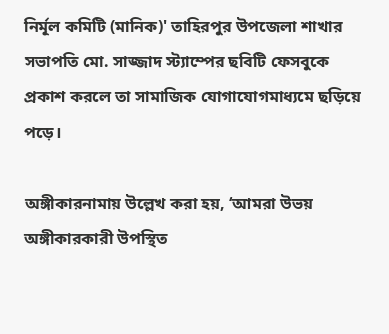নির্মূল কমিটি (মানিক)' তাহিরপুর উপজেলা শাখার সভাপতি মো. সাজ্জাদ স্ট্যাম্পের ছবিটি ফেসবুকে প্রকাশ করলে তা সামাজিক যোগাযোগমাধ্যমে ছড়িয়ে পড়ে।

অঙ্গীকারনামায় উল্লেখ করা হয়, ‘আমরা উভয় অঙ্গীকারকারী উপস্থিত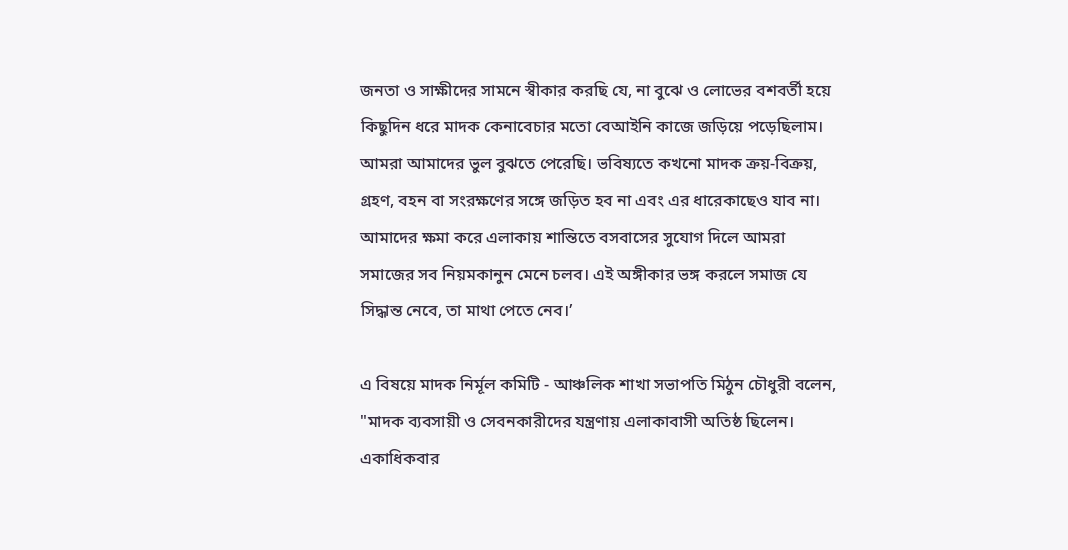জনতা ও সাক্ষীদের সামনে স্বীকার করছি যে, না বুঝে ও লোভের বশবর্তী হয়ে কিছুদিন ধরে মাদক কেনাবেচার মতো বেআইনি কাজে জড়িয়ে পড়েছিলাম। আমরা আমাদের ভুল বুঝতে পেরেছি। ভবিষ্যতে কখনো মাদক ক্রয়-বিক্রয়, গ্রহণ, বহন বা সংরক্ষণের সঙ্গে জড়িত হব না এবং এর ধারেকাছেও যাব না। আমাদের ক্ষমা করে এলাকায় শান্তিতে বসবাসের সুযোগ দিলে আমরা সমাজের সব নিয়মকানুন মেনে চলব। এই অঙ্গীকার ভঙ্গ করলে সমাজ যে সিদ্ধান্ত নেবে, তা মাথা পেতে নেব।’

এ বিষয়ে মাদক নির্মূল কমিটি - আঞ্চলিক শাখা সভাপতি মিঠুন চৌধুরী বলেন,  "মাদক ব্যবসায়ী ও সেবনকারীদের যন্ত্রণায় এলাকাবাসী অতিষ্ঠ ছিলেন। একাধিকবার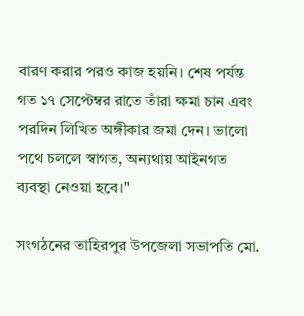বারণ করার পরও কাজ হয়নি। শেষ পর্যন্ত গত ১৭ সেপ্টেম্বর রাতে তাঁরা ক্ষমা চান এবং পরদিন লিখিত অঙ্গীকার জমা দেন। ভালো পথে চললে স্বাগত, অন্যথায় আইনগত ব্যবস্থা নেওয়া হবে।"

সংগঠনের তাহিরপুর উপজেলা সভাপতি মো.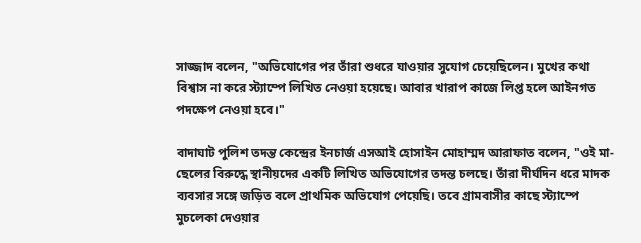সাজ্জাদ বলেন, "অভিযোগের পর তাঁরা শুধরে যাওয়ার সুযোগ চেয়েছিলেন। মুখের কথা বিশ্বাস না করে স্ট্যাম্পে লিখিত নেওয়া হয়েছে। আবার খারাপ কাজে লিপ্ত হলে আইনগত পদক্ষেপ নেওয়া হবে।"

বাদাঘাট পুলিশ তদন্ত কেন্দ্রের ইনচার্জ এসআই হোসাইন মোহাম্মদ আরাফাত বলেন, "ওই মা-ছেলের বিরুদ্ধে স্থানীয়দের একটি লিখিত অভিযোগের তদন্ত চলছে। তাঁরা দীর্ঘদিন ধরে মাদক ব্যবসার সঙ্গে জড়িত বলে প্রাথমিক অভিযোগ পেয়েছি। তবে গ্রামবাসীর কাছে স্ট্যাম্পে মুচলেকা দেওয়ার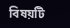বিষয়টি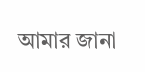আমার জানা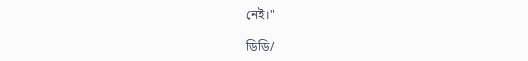নেই।"

ডিডি/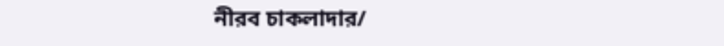নীরব চাকলাদার/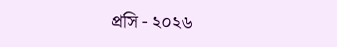প্রসি - ২০২৬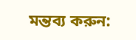মন্তব্য করুন: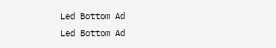Led Bottom Ad
Led Bottom Ad